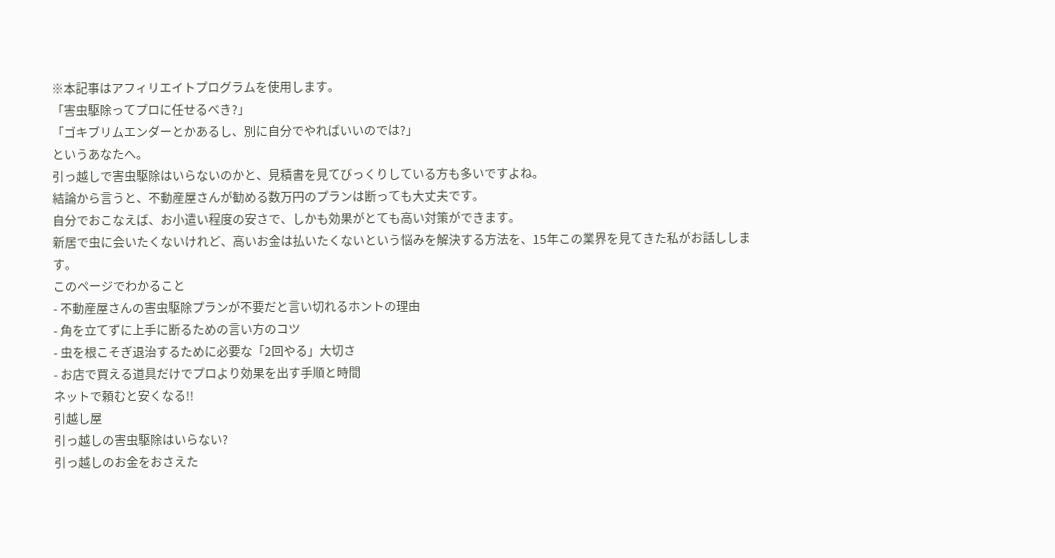※本記事はアフィリエイトプログラムを使用します。
「害虫駆除ってプロに任せるべき?」
「ゴキブリムエンダーとかあるし、別に自分でやればいいのでは?」
というあなたへ。
引っ越しで害虫駆除はいらないのかと、見積書を見てびっくりしている方も多いですよね。
結論から言うと、不動産屋さんが勧める数万円のプランは断っても大丈夫です。
自分でおこなえば、お小遣い程度の安さで、しかも効果がとても高い対策ができます。
新居で虫に会いたくないけれど、高いお金は払いたくないという悩みを解決する方法を、15年この業界を見てきた私がお話しします。
このページでわかること
- 不動産屋さんの害虫駆除プランが不要だと言い切れるホントの理由
- 角を立てずに上手に断るための言い方のコツ
- 虫を根こそぎ退治するために必要な「2回やる」大切さ
- お店で買える道具だけでプロより効果を出す手順と時間
ネットで頼むと安くなる!!
引越し屋
引っ越しの害虫駆除はいらない?
引っ越しのお金をおさえた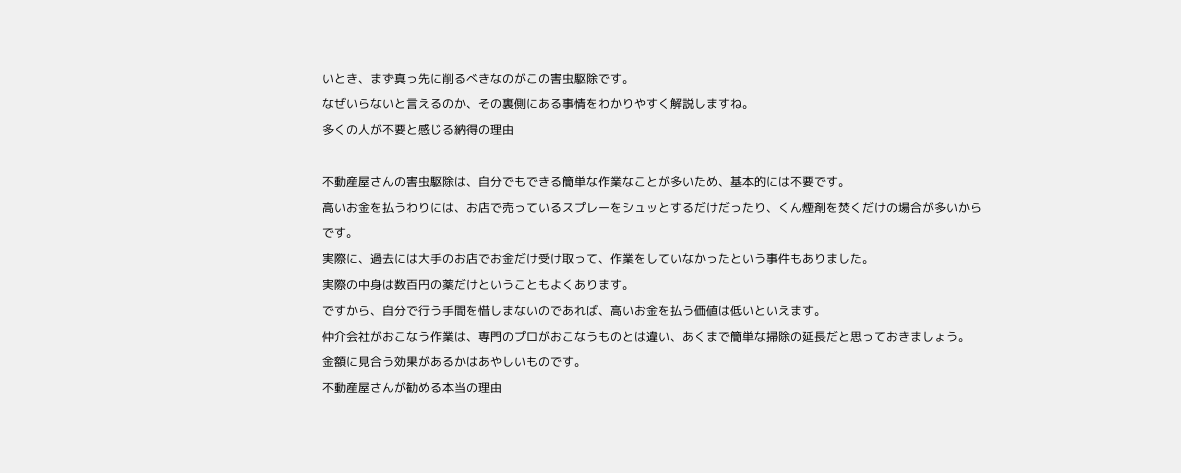いとき、まず真っ先に削るべきなのがこの害虫駆除です。
なぜいらないと言えるのか、その裏側にある事情をわかりやすく解説しますね。
多くの人が不要と感じる納得の理由

不動産屋さんの害虫駆除は、自分でもできる簡単な作業なことが多いため、基本的には不要です。
高いお金を払うわりには、お店で売っているスプレーをシュッとするだけだったり、くん煙剤を焚くだけの場合が多いからです。
実際に、過去には大手のお店でお金だけ受け取って、作業をしていなかったという事件もありました。
実際の中身は数百円の薬だけということもよくあります。
ですから、自分で行う手間を惜しまないのであれば、高いお金を払う価値は低いといえます。
仲介会社がおこなう作業は、専門のプロがおこなうものとは違い、あくまで簡単な掃除の延長だと思っておきましょう。
金額に見合う効果があるかはあやしいものです。
不動産屋さんが勧める本当の理由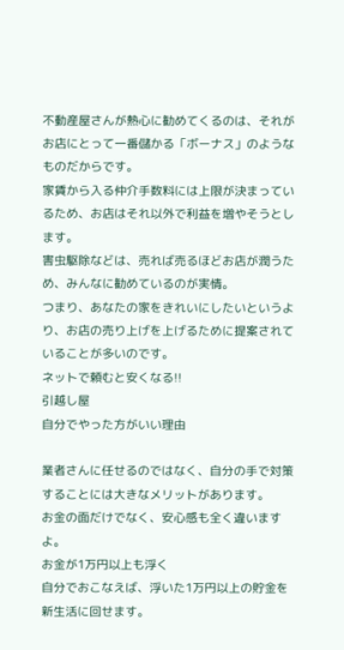不動産屋さんが熱心に勧めてくるのは、それがお店にとって一番儲かる「ボーナス」のようなものだからです。
家賃から入る仲介手数料には上限が決まっているため、お店はそれ以外で利益を増やそうとします。
害虫駆除などは、売れば売るほどお店が潤うため、みんなに勧めているのが実情。
つまり、あなたの家をきれいにしたいというより、お店の売り上げを上げるために提案されていることが多いのです。
ネットで頼むと安くなる!!
引越し屋
自分でやった方がいい理由

業者さんに任せるのではなく、自分の手で対策することには大きなメリットがあります。
お金の面だけでなく、安心感も全く違いますよ。
お金が1万円以上も浮く
自分でおこなえば、浮いた1万円以上の貯金を新生活に回せます。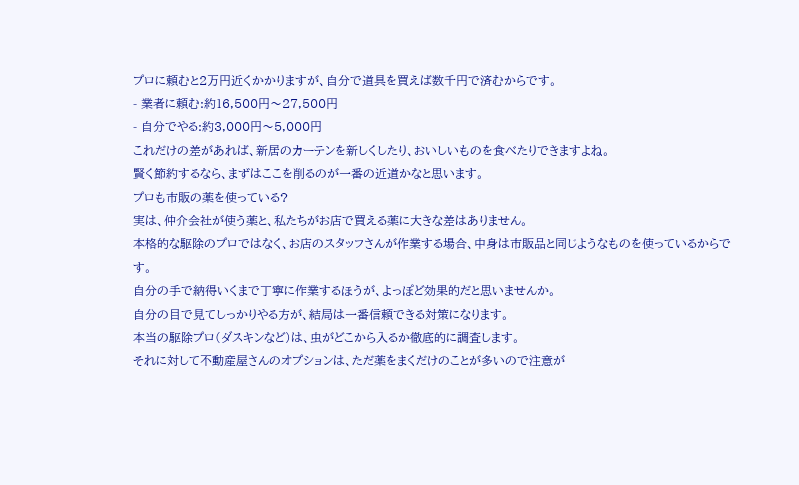プロに頼むと2万円近くかかりますが、自分で道具を買えば数千円で済むからです。
- 業者に頼む:約16,500円〜27,500円
- 自分でやる:約3,000円〜5,000円
これだけの差があれば、新居のカーテンを新しくしたり、おいしいものを食べたりできますよね。
賢く節約するなら、まずはここを削るのが一番の近道かなと思います。
プロも市販の薬を使っている?
実は、仲介会社が使う薬と、私たちがお店で買える薬に大きな差はありません。
本格的な駆除のプロではなく、お店のスタッフさんが作業する場合、中身は市販品と同じようなものを使っているからです。
自分の手で納得いくまで丁寧に作業するほうが、よっぽど効果的だと思いませんか。
自分の目で見てしっかりやる方が、結局は一番信頼できる対策になります。
本当の駆除プロ(ダスキンなど)は、虫がどこから入るか徹底的に調査します。
それに対して不動産屋さんのオプションは、ただ薬をまくだけのことが多いので注意が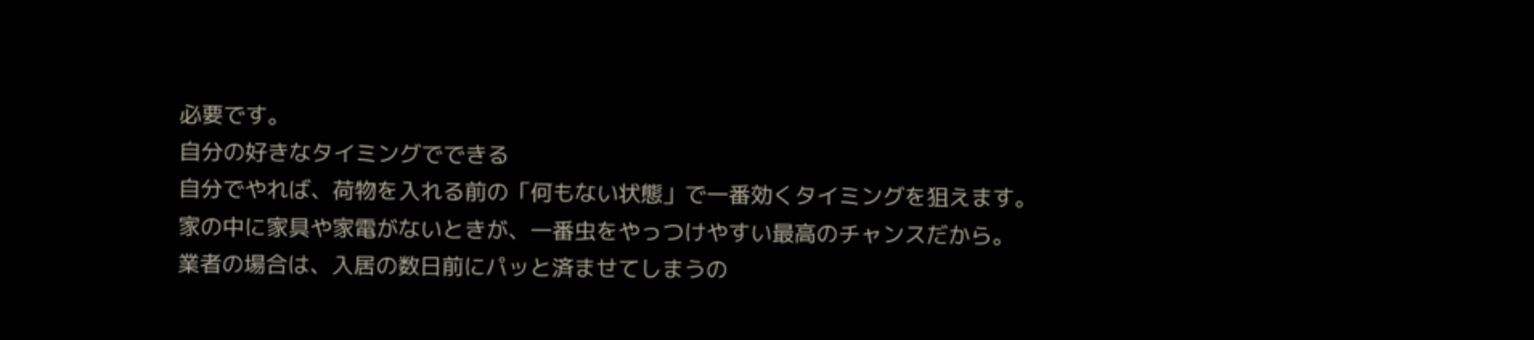必要です。
自分の好きなタイミングでできる
自分でやれば、荷物を入れる前の「何もない状態」で一番効くタイミングを狙えます。
家の中に家具や家電がないときが、一番虫をやっつけやすい最高のチャンスだから。
業者の場合は、入居の数日前にパッと済ませてしまうの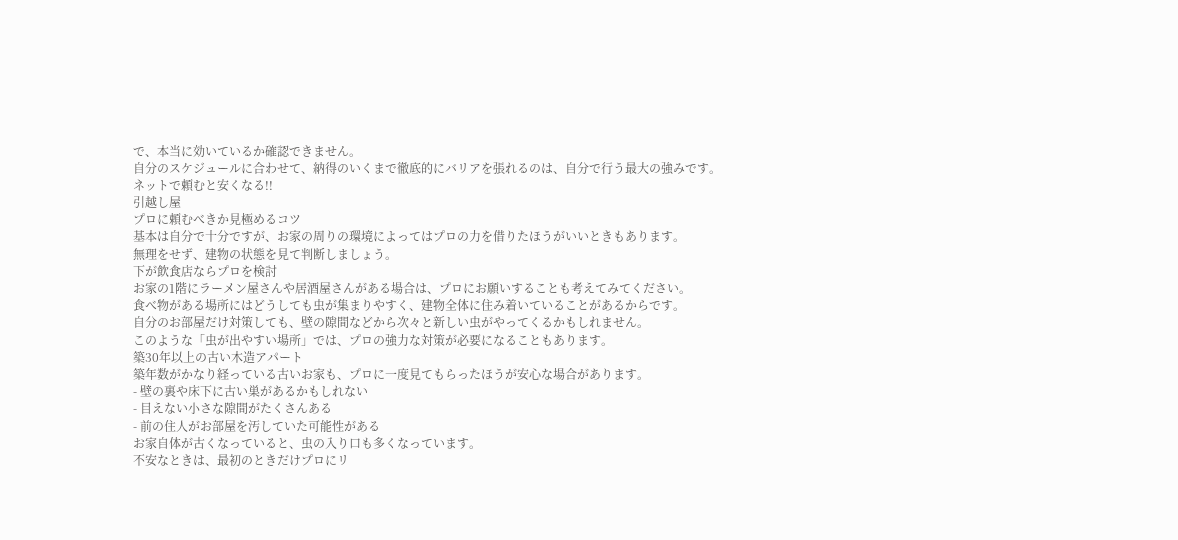で、本当に効いているか確認できません。
自分のスケジュールに合わせて、納得のいくまで徹底的にバリアを張れるのは、自分で行う最大の強みです。
ネットで頼むと安くなる!!
引越し屋
プロに頼むべきか見極めるコツ
基本は自分で十分ですが、お家の周りの環境によってはプロの力を借りたほうがいいときもあります。
無理をせず、建物の状態を見て判断しましょう。
下が飲食店ならプロを検討
お家の1階にラーメン屋さんや居酒屋さんがある場合は、プロにお願いすることも考えてみてください。
食べ物がある場所にはどうしても虫が集まりやすく、建物全体に住み着いていることがあるからです。
自分のお部屋だけ対策しても、壁の隙間などから次々と新しい虫がやってくるかもしれません。
このような「虫が出やすい場所」では、プロの強力な対策が必要になることもあります。
築30年以上の古い木造アパート
築年数がかなり経っている古いお家も、プロに一度見てもらったほうが安心な場合があります。
- 壁の裏や床下に古い巣があるかもしれない
- 目えない小さな隙間がたくさんある
- 前の住人がお部屋を汚していた可能性がある
お家自体が古くなっていると、虫の入り口も多くなっています。
不安なときは、最初のときだけプロにリ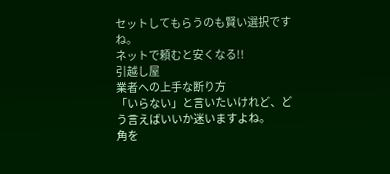セットしてもらうのも賢い選択ですね。
ネットで頼むと安くなる!!
引越し屋
業者への上手な断り方
「いらない」と言いたいけれど、どう言えばいいか迷いますよね。
角を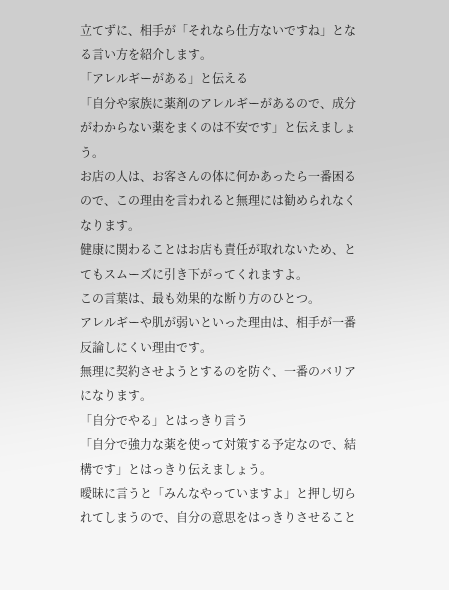立てずに、相手が「それなら仕方ないですね」となる言い方を紹介します。
「アレルギーがある」と伝える
「自分や家族に薬剤のアレルギーがあるので、成分がわからない薬をまくのは不安です」と伝えましょう。
お店の人は、お客さんの体に何かあったら一番困るので、この理由を言われると無理には勧められなくなります。
健康に関わることはお店も責任が取れないため、とてもスムーズに引き下がってくれますよ。
この言葉は、最も効果的な断り方のひとつ。
アレルギーや肌が弱いといった理由は、相手が一番反論しにくい理由です。
無理に契約させようとするのを防ぐ、一番のバリアになります。
「自分でやる」とはっきり言う
「自分で強力な薬を使って対策する予定なので、結構です」とはっきり伝えましょう。
曖昧に言うと「みんなやっていますよ」と押し切られてしまうので、自分の意思をはっきりさせること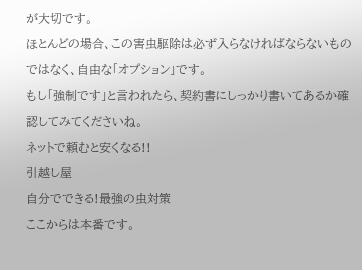が大切です。
ほとんどの場合、この害虫駆除は必ず入らなければならないものではなく、自由な「オプション」です。
もし「強制です」と言われたら、契約書にしっかり書いてあるか確認してみてくださいね。
ネットで頼むと安くなる!!
引越し屋
自分でできる!最強の虫対策
ここからは本番です。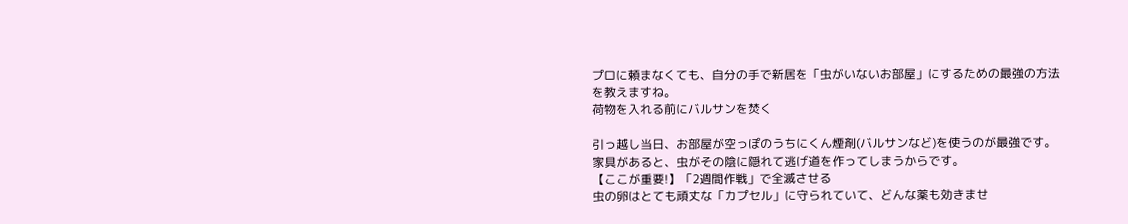プロに頼まなくても、自分の手で新居を「虫がいないお部屋」にするための最強の方法を教えますね。
荷物を入れる前にバルサンを焚く

引っ越し当日、お部屋が空っぽのうちにくん煙剤(バルサンなど)を使うのが最強です。
家具があると、虫がその陰に隠れて逃げ道を作ってしまうからです。
【ここが重要!】「2週間作戦」で全滅させる
虫の卵はとても頑丈な「カプセル」に守られていて、どんな薬も効きませ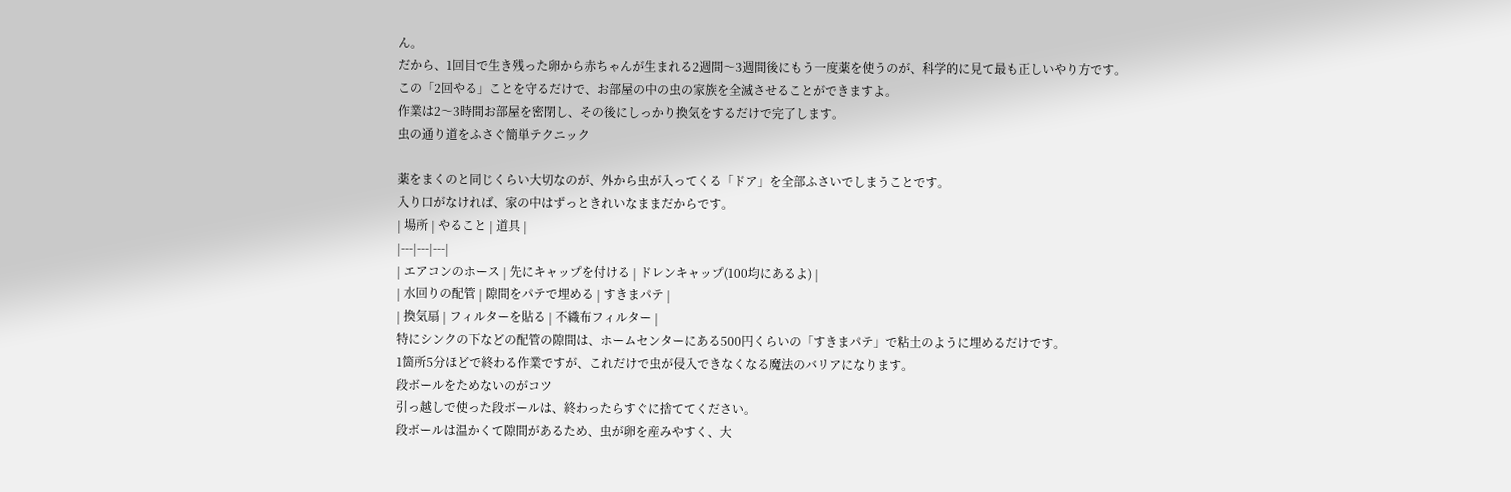ん。
だから、1回目で生き残った卵から赤ちゃんが生まれる2週間〜3週間後にもう一度薬を使うのが、科学的に見て最も正しいやり方です。
この「2回やる」ことを守るだけで、お部屋の中の虫の家族を全滅させることができますよ。
作業は2〜3時間お部屋を密閉し、その後にしっかり換気をするだけで完了します。
虫の通り道をふさぐ簡単テクニック

薬をまくのと同じくらい大切なのが、外から虫が入ってくる「ドア」を全部ふさいでしまうことです。
入り口がなければ、家の中はずっときれいなままだからです。
| 場所 | やること | 道具 |
|---|---|---|
| エアコンのホース | 先にキャップを付ける | ドレンキャップ(100均にあるよ) |
| 水回りの配管 | 隙間をパテで埋める | すきまパテ |
| 換気扇 | フィルターを貼る | 不織布フィルター |
特にシンクの下などの配管の隙間は、ホームセンターにある500円くらいの「すきまパテ」で粘土のように埋めるだけです。
1箇所5分ほどで終わる作業ですが、これだけで虫が侵入できなくなる魔法のバリアになります。
段ボールをためないのがコツ
引っ越しで使った段ボールは、終わったらすぐに捨ててください。
段ボールは温かくて隙間があるため、虫が卵を産みやすく、大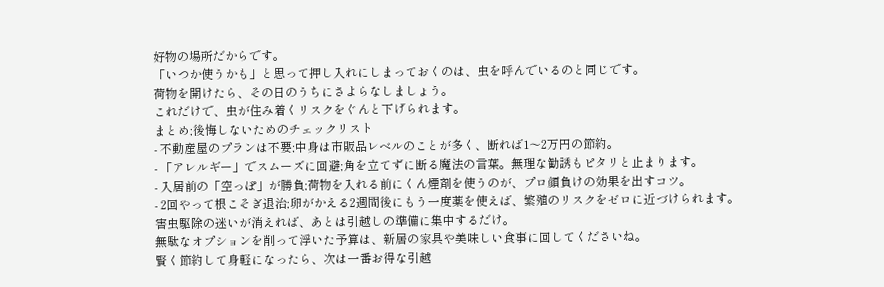好物の場所だからです。
「いつか使うかも」と思って押し入れにしまっておくのは、虫を呼んでいるのと同じです。
荷物を開けたら、その日のうちにさよらなしましょう。
これだけで、虫が住み着くリスクをぐんと下げられます。
まとめ;後悔しないためのチェックリスト
- 不動産屋のプランは不要;中身は市販品レベルのことが多く、断れば1〜2万円の節約。
- 「アレルギー」でスムーズに回避;角を立てずに断る魔法の言葉。無理な勧誘もピタリと止まります。
- 入居前の「空っぽ」が勝負;荷物を入れる前にくん煙剤を使うのが、プロ顔負けの効果を出すコツ。
- 2回やって根こそぎ退治;卵がかえる2週間後にもう一度薬を使えば、繁殖のリスクをゼロに近づけられます。
害虫駆除の迷いが消えれば、あとは引越しの準備に集中するだけ。
無駄なオプションを削って浮いた予算は、新居の家具や美味しい食事に回してくださいね。
賢く節約して身軽になったら、次は一番お得な引越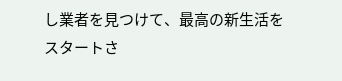し業者を見つけて、最高の新生活をスタートさ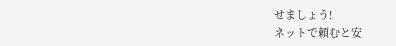せましょう!
ネットで頼むと安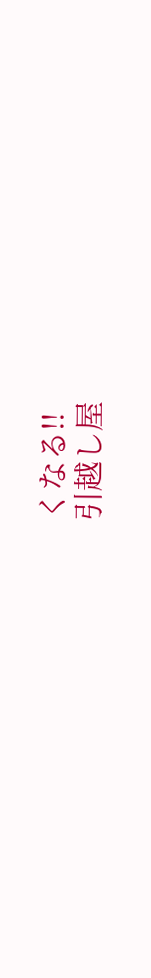くなる!!
引越し屋